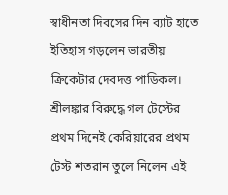স্বাধীনতা দিবসের দিন ব্যাট হাতে ইতিহাস গড়লেন ভারতীয় ক্রিকেটার দেবদত্ত পাডিকল। শ্রীলঙ্কার বিরুদ্ধে গল টেস্টের প্রথম দিনেই কেরিয়ারের প্রথম টেস্ট শতরান তুলে নিলেন এই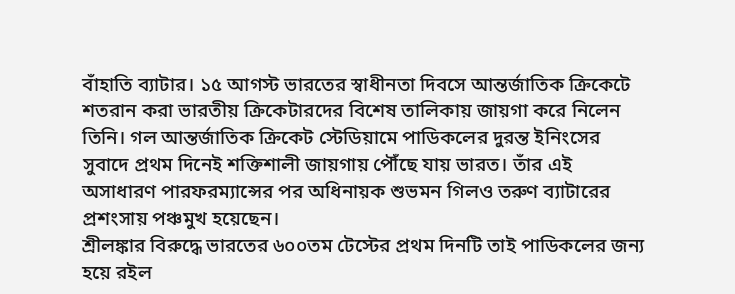বাঁহাতি ব্যাটার। ১৫ আগস্ট ভারতের স্বাধীনতা দিবসে আন্তর্জাতিক ক্রিকেটে শতরান করা ভারতীয় ক্রিকেটারদের বিশেষ তালিকায় জায়গা করে নিলেন তিনি। গল আন্তর্জাতিক ক্রিকেট স্টেডিয়ামে পাডিকলের দুরন্ত ইনিংসের সুবাদে প্রথম দিনেই শক্তিশালী জায়গায় পৌঁছে যায় ভারত। তাঁর এই অসাধারণ পারফরম্যান্সের পর অধিনায়ক শুভমন গিলও তরুণ ব্যাটারের প্রশংসায় পঞ্চমুখ হয়েছেন।
শ্রীলঙ্কার বিরুদ্ধে ভারতের ৬০০তম টেস্টের প্রথম দিনটি তাই পাডিকলের জন্য হয়ে রইল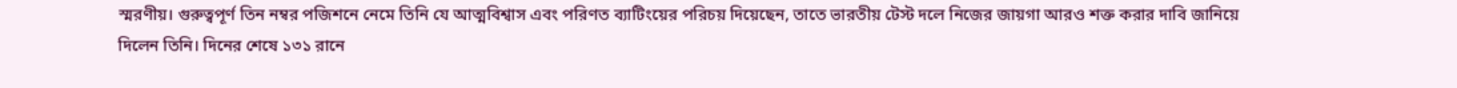স্মরণীয়। গুরুত্বপূর্ণ তিন নম্বর পজিশনে নেমে তিনি যে আত্মবিশ্বাস এবং পরিণত ব্যাটিংয়ের পরিচয় দিয়েছেন, তাতে ভারতীয় টেস্ট দলে নিজের জায়গা আরও শক্ত করার দাবি জানিয়ে দিলেন তিনি। দিনের শেষে ১৩১ রানে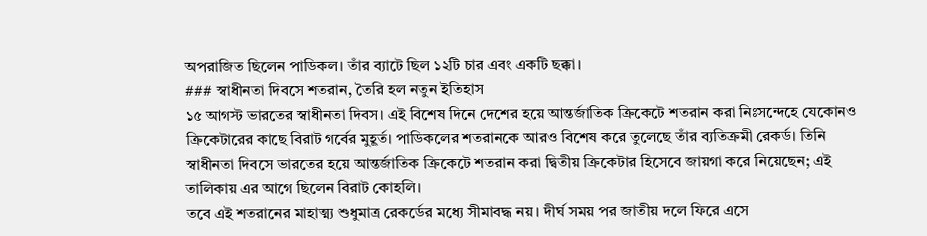অপরাজিত ছিলেন পাডিকল। তাঁর ব্যাটে ছিল ১২টি চার এবং একটি ছক্কা।
### স্বাধীনতা দিবসে শতরান, তৈরি হল নতুন ইতিহাস
১৫ আগস্ট ভারতের স্বাধীনতা দিবস। এই বিশেষ দিনে দেশের হয়ে আন্তর্জাতিক ক্রিকেটে শতরান করা নিঃসন্দেহে যেকোনও ক্রিকেটারের কাছে বিরাট গর্বের মুহূর্ত। পাডিকলের শতরানকে আরও বিশেষ করে তুলেছে তাঁর ব্যতিক্রমী রেকর্ড। তিনি স্বাধীনতা দিবসে ভারতের হয়ে আন্তর্জাতিক ক্রিকেটে শতরান করা দ্বিতীয় ক্রিকেটার হিসেবে জায়গা করে নিয়েছেন; এই তালিকায় এর আগে ছিলেন বিরাট কোহলি।
তবে এই শতরানের মাহাত্ম্য শুধুমাত্র রেকর্ডের মধ্যে সীমাবদ্ধ নয়। দীর্ঘ সময় পর জাতীয় দলে ফিরে এসে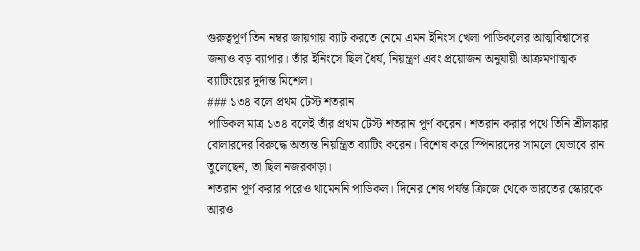গুরুত্বপূর্ণ তিন নম্বর জায়গায় ব্যাট করতে নেমে এমন ইনিংস খেলা পাডিকলের আত্মবিশ্বাসের জন্যও বড় ব্যাপার। তাঁর ইনিংসে ছিল ধৈর্য, নিয়ন্ত্রণ এবং প্রয়োজন অনুযায়ী আক্রমণাত্মক ব্যাটিংয়ের দুর্দান্ত মিশেল।
### ১৩৪ বলে প্রথম টেস্ট শতরান
পাডিকল মাত্র ১৩৪ বলেই তাঁর প্রথম টেস্ট শতরান পূর্ণ করেন। শতরান করার পথে তিনি শ্রীলঙ্কার বোলারদের বিরুদ্ধে অত্যন্ত নিয়ন্ত্রিত ব্যাটিং করেন। বিশেষ করে স্পিনারদের সামলে যেভাবে রান তুলেছেন, তা ছিল নজরকাড়া।
শতরান পূর্ণ করার পরেও থামেননি পাডিকল। দিনের শেষ পর্যন্ত ক্রিজে থেকে ভারতের স্কোরকে আরও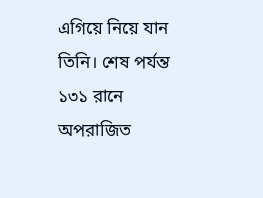এগিয়ে নিয়ে যান তিনি। শেষ পর্যন্ত ১৩১ রানে অপরাজিত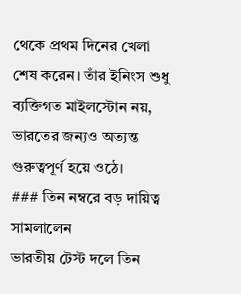থেকে প্রথম দিনের খেলা শেষ করেন। তাঁর ইনিংস শুধু ব্যক্তিগত মাইলস্টোন নয়, ভারতের জন্যও অত্যন্ত গুরুত্বপূর্ণ হয়ে ওঠে।
### তিন নম্বরে বড় দায়িত্ব সামলালেন
ভারতীয় টেস্ট দলে তিন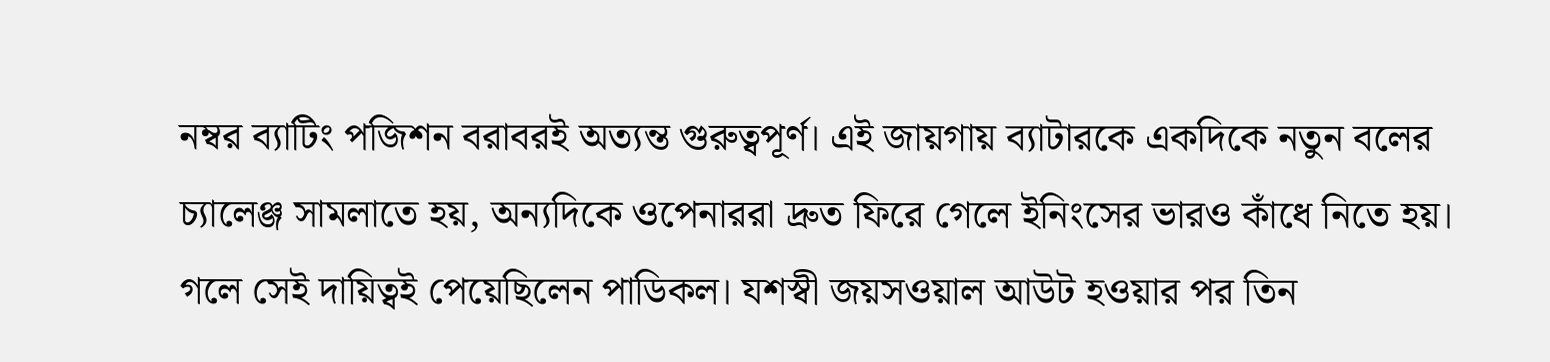নম্বর ব্যাটিং পজিশন বরাবরই অত্যন্ত গুরুত্বপূর্ণ। এই জায়গায় ব্যাটারকে একদিকে নতুন বলের চ্যালেঞ্জ সামলাতে হয়, অন্যদিকে ওপেনাররা দ্রুত ফিরে গেলে ইনিংসের ভারও কাঁধে নিতে হয়।
গলে সেই দায়িত্বই পেয়েছিলেন পাডিকল। যশস্বী জয়সওয়াল আউট হওয়ার পর তিন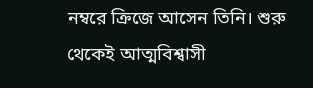নম্বরে ক্রিজে আসেন তিনি। শুরু থেকেই আত্মবিশ্বাসী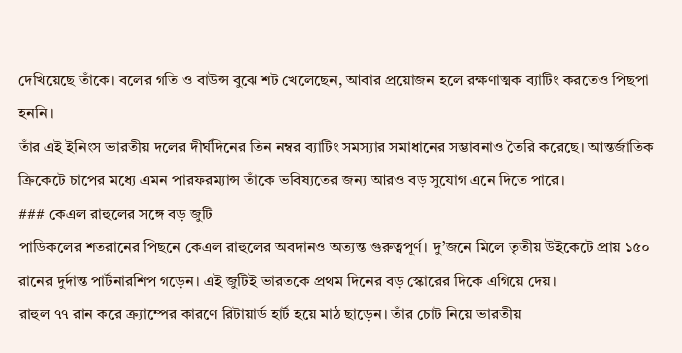দেখিয়েছে তাঁকে। বলের গতি ও বাউন্স বুঝে শট খেলেছেন, আবার প্রয়োজন হলে রক্ষণাত্মক ব্যাটিং করতেও পিছপা হননি।
তাঁর এই ইনিংস ভারতীয় দলের দীর্ঘদিনের তিন নম্বর ব্যাটিং সমস্যার সমাধানের সম্ভাবনাও তৈরি করেছে। আন্তর্জাতিক ক্রিকেটে চাপের মধ্যে এমন পারফরম্যান্স তাঁকে ভবিষ্যতের জন্য আরও বড় সুযোগ এনে দিতে পারে।
### কেএল রাহুলের সঙ্গে বড় জুটি
পাডিকলের শতরানের পিছনে কেএল রাহুলের অবদানও অত্যন্ত গুরুত্বপূর্ণ। দু’জনে মিলে তৃতীয় উইকেটে প্রায় ১৫০ রানের দুর্দান্ত পার্টনারশিপ গড়েন। এই জুটিই ভারতকে প্রথম দিনের বড় স্কোরের দিকে এগিয়ে দেয়।
রাহুল ৭৭ রান করে ক্র্যাম্পের কারণে রিটায়ার্ড হার্ট হয়ে মাঠ ছাড়েন। তাঁর চোট নিয়ে ভারতীয়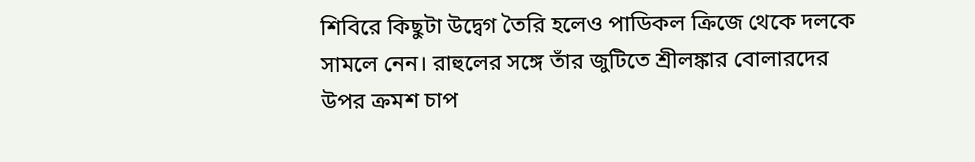শিবিরে কিছুটা উদ্বেগ তৈরি হলেও পাডিকল ক্রিজে থেকে দলকে সামলে নেন। রাহুলের সঙ্গে তাঁর জুটিতে শ্রীলঙ্কার বোলারদের উপর ক্রমশ চাপ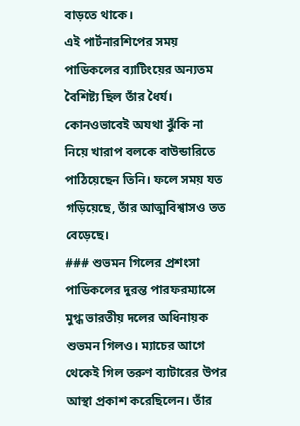বাড়তে থাকে।
এই পার্টনারশিপের সময় পাডিকলের ব্যাটিংয়ের অন্যতম বৈশিষ্ট্য ছিল তাঁর ধৈর্য। কোনওভাবেই অযথা ঝুঁকি না নিয়ে খারাপ বলকে বাউন্ডারিতে পাঠিয়েছেন তিনি। ফলে সময় যত গড়িয়েছে, তাঁর আত্মবিশ্বাসও তত বেড়েছে।
### শুভমন গিলের প্রশংসা
পাডিকলের দুরন্ত পারফরম্যান্সে মুগ্ধ ভারতীয় দলের অধিনায়ক শুভমন গিলও। ম্যাচের আগে থেকেই গিল তরুণ ব্যাটারের উপর আস্থা প্রকাশ করেছিলেন। তাঁর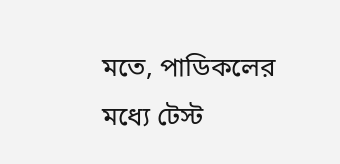মতে, পাডিকলের মধ্যে টেস্ট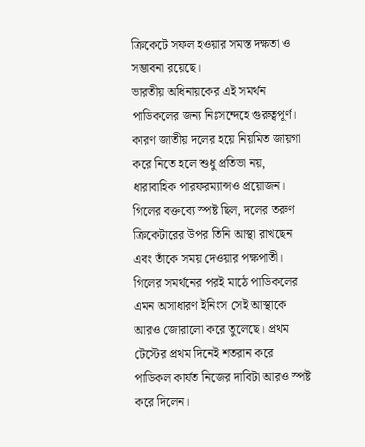ক্রিকেটে সফল হওয়ার সমস্ত দক্ষতা ও সম্ভাবনা রয়েছে।
ভারতীয় অধিনায়কের এই সমর্থন পাডিকলের জন্য নিঃসন্দেহে গুরুত্বপূর্ণ। কারণ জাতীয় দলের হয়ে নিয়মিত জায়গা করে নিতে হলে শুধু প্রতিভা নয়, ধারাবাহিক পারফরম্যান্সও প্রয়োজন। গিলের বক্তব্যে স্পষ্ট ছিল, দলের তরুণ ক্রিকেটারের উপর তিনি আস্থা রাখছেন এবং তাঁকে সময় দেওয়ার পক্ষপাতী।
গিলের সমর্থনের পরই মাঠে পাডিকলের এমন অসাধারণ ইনিংস সেই আস্থাকে আরও জোরালো করে তুলেছে। প্রথম টেস্টের প্রথম দিনেই শতরান করে পাডিকল কার্যত নিজের দাবিটা আরও স্পষ্ট করে দিলেন।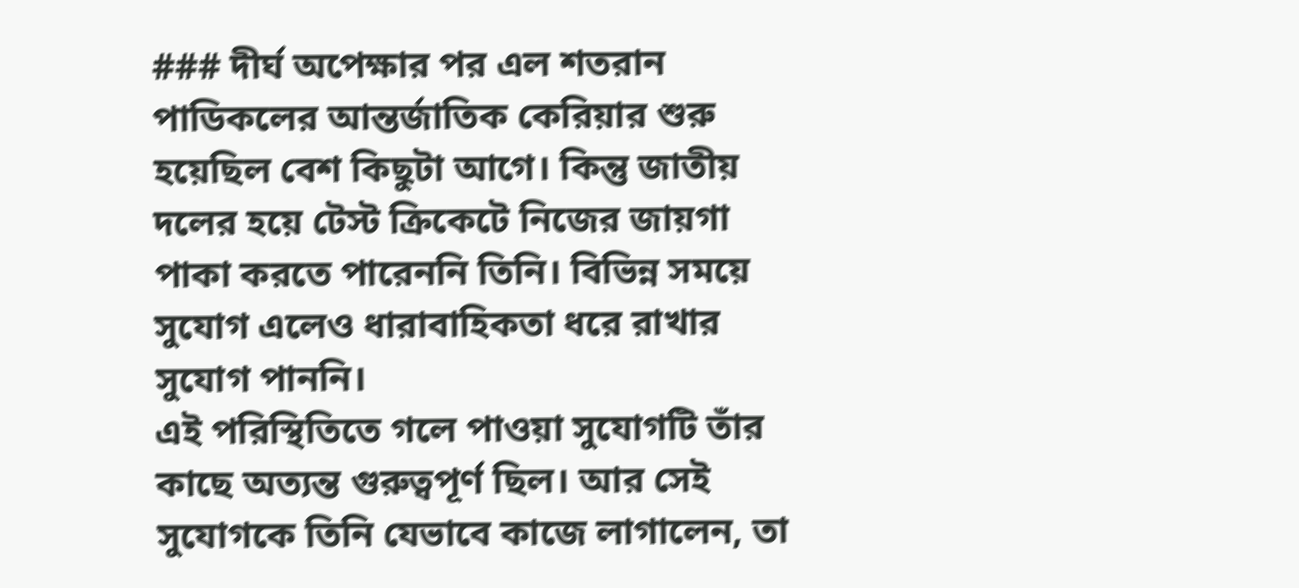### দীর্ঘ অপেক্ষার পর এল শতরান
পাডিকলের আন্তর্জাতিক কেরিয়ার শুরু হয়েছিল বেশ কিছুটা আগে। কিন্তু জাতীয় দলের হয়ে টেস্ট ক্রিকেটে নিজের জায়গা পাকা করতে পারেননি তিনি। বিভিন্ন সময়ে সুযোগ এলেও ধারাবাহিকতা ধরে রাখার সুযোগ পাননি।
এই পরিস্থিতিতে গলে পাওয়া সুযোগটি তাঁর কাছে অত্যন্ত গুরুত্বপূর্ণ ছিল। আর সেই সুযোগকে তিনি যেভাবে কাজে লাগালেন, তা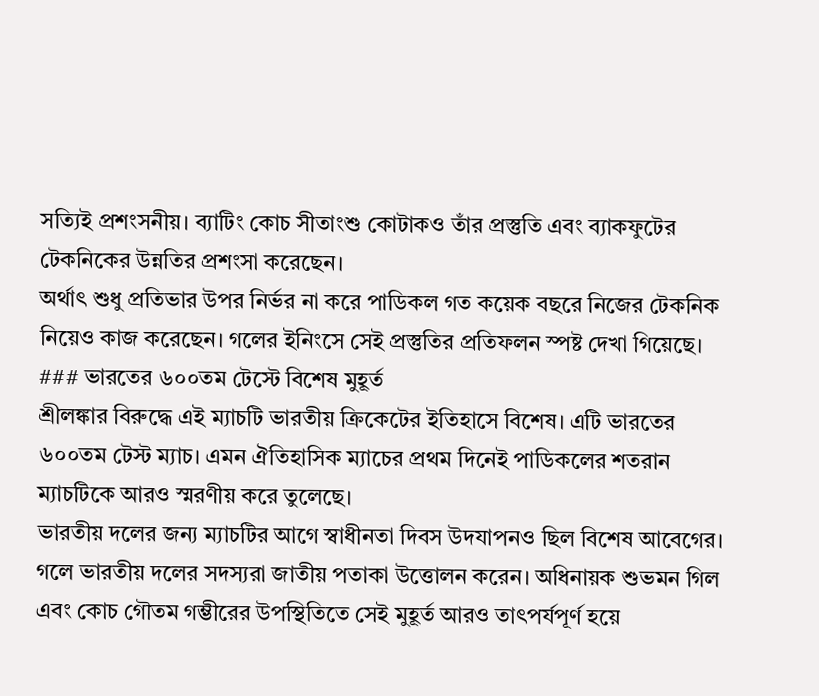সত্যিই প্রশংসনীয়। ব্যাটিং কোচ সীতাংশু কোটাকও তাঁর প্রস্তুতি এবং ব্যাকফুটের টেকনিকের উন্নতির প্রশংসা করেছেন।
অর্থাৎ শুধু প্রতিভার উপর নির্ভর না করে পাডিকল গত কয়েক বছরে নিজের টেকনিক নিয়েও কাজ করেছেন। গলের ইনিংসে সেই প্রস্তুতির প্রতিফলন স্পষ্ট দেখা গিয়েছে।
### ভারতের ৬০০তম টেস্টে বিশেষ মুহূর্ত
শ্রীলঙ্কার বিরুদ্ধে এই ম্যাচটি ভারতীয় ক্রিকেটের ইতিহাসে বিশেষ। এটি ভারতের ৬০০তম টেস্ট ম্যাচ। এমন ঐতিহাসিক ম্যাচের প্রথম দিনেই পাডিকলের শতরান ম্যাচটিকে আরও স্মরণীয় করে তুলেছে।
ভারতীয় দলের জন্য ম্যাচটির আগে স্বাধীনতা দিবস উদযাপনও ছিল বিশেষ আবেগের। গলে ভারতীয় দলের সদস্যরা জাতীয় পতাকা উত্তোলন করেন। অধিনায়ক শুভমন গিল এবং কোচ গৌতম গম্ভীরের উপস্থিতিতে সেই মুহূর্ত আরও তাৎপর্যপূর্ণ হয়ে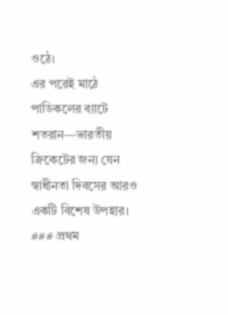ওঠে।
এর পরেই মাঠে পাডিকলের ব্যাটে শতরান—ভারতীয় ক্রিকেটের জন্য যেন স্বাধীনতা দিবসের আরও একটি বিশেষ উপহার।
### প্রথম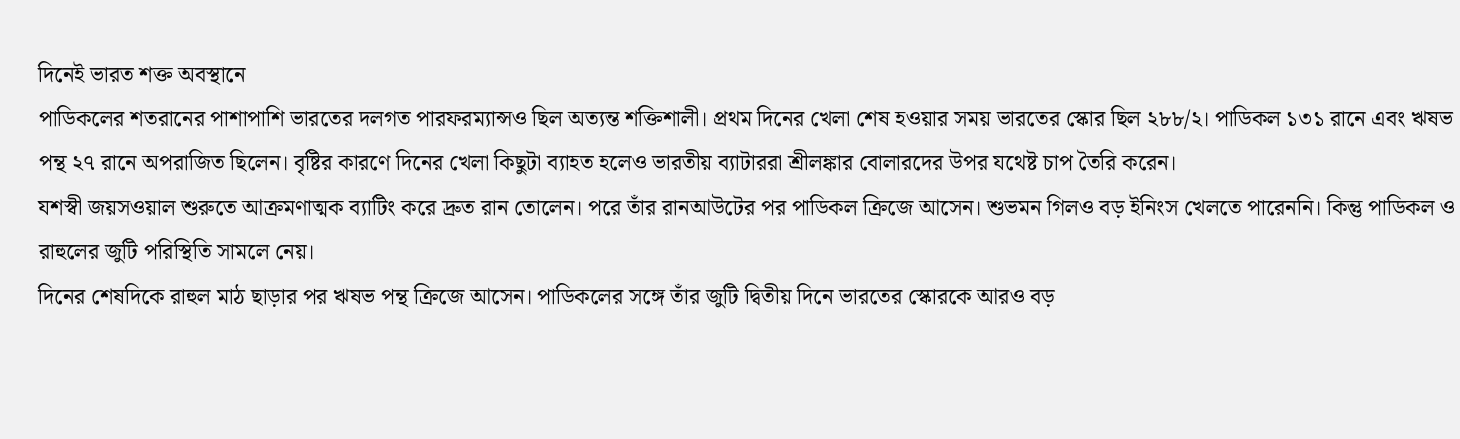দিনেই ভারত শক্ত অবস্থানে
পাডিকলের শতরানের পাশাপাশি ভারতের দলগত পারফরম্যান্সও ছিল অত্যন্ত শক্তিশালী। প্রথম দিনের খেলা শেষ হওয়ার সময় ভারতের স্কোর ছিল ২৮৮/২। পাডিকল ১৩১ রানে এবং ঋষভ পন্থ ২৭ রানে অপরাজিত ছিলেন। বৃষ্টির কারণে দিনের খেলা কিছুটা ব্যাহত হলেও ভারতীয় ব্যাটাররা শ্রীলঙ্কার বোলারদের উপর যথেষ্ট চাপ তৈরি করেন।
যশস্বী জয়সওয়াল শুরুতে আক্রমণাত্মক ব্যাটিং করে দ্রুত রান তোলেন। পরে তাঁর রানআউটের পর পাডিকল ক্রিজে আসেন। শুভমন গিলও বড় ইনিংস খেলতে পারেননি। কিন্তু পাডিকল ও রাহুলের জুটি পরিস্থিতি সামলে নেয়।
দিনের শেষদিকে রাহুল মাঠ ছাড়ার পর ঋষভ পন্থ ক্রিজে আসেন। পাডিকলের সঙ্গে তাঁর জুটি দ্বিতীয় দিনে ভারতের স্কোরকে আরও বড়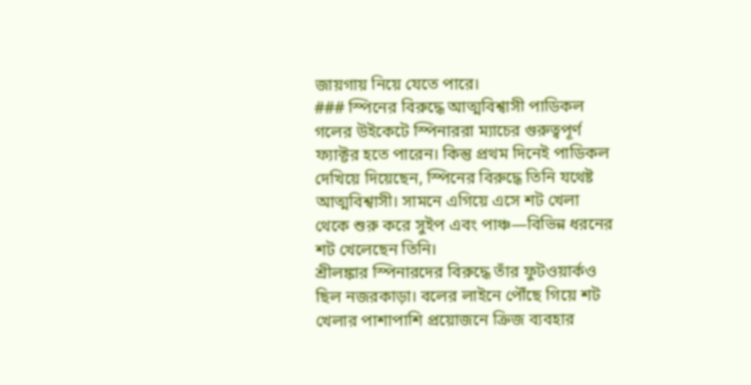জায়গায় নিয়ে যেতে পারে।
### স্পিনের বিরুদ্ধে আত্মবিশ্বাসী পাডিকল
গলের উইকেটে স্পিনাররা ম্যাচের গুরুত্বপূর্ণ ফ্যাক্টর হতে পারেন। কিন্তু প্রথম দিনেই পাডিকল দেখিয়ে দিয়েছেন, স্পিনের বিরুদ্ধে তিনি যথেষ্ট আত্মবিশ্বাসী। সামনে এগিয়ে এসে শট খেলা থেকে শুরু করে সুইপ এবং পাঞ্চ—বিভিন্ন ধরনের শট খেলেছেন তিনি।
শ্রীলঙ্কার স্পিনারদের বিরুদ্ধে তাঁর ফুটওয়ার্কও ছিল নজরকাড়া। বলের লাইনে পৌঁছে গিয়ে শট খেলার পাশাপাশি প্রয়োজনে ক্রিজ ব্যবহার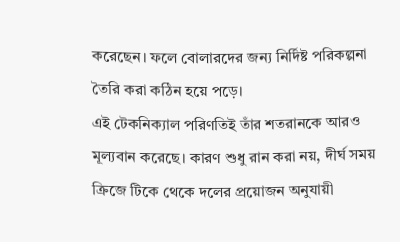করেছেন। ফলে বোলারদের জন্য নির্দিষ্ট পরিকল্পনা তৈরি করা কঠিন হয়ে পড়ে।
এই টেকনিক্যাল পরিণতিই তাঁর শতরানকে আরও মূল্যবান করেছে। কারণ শুধু রান করা নয়, দীর্ঘ সময় ক্রিজে টিকে থেকে দলের প্রয়োজন অনুযায়ী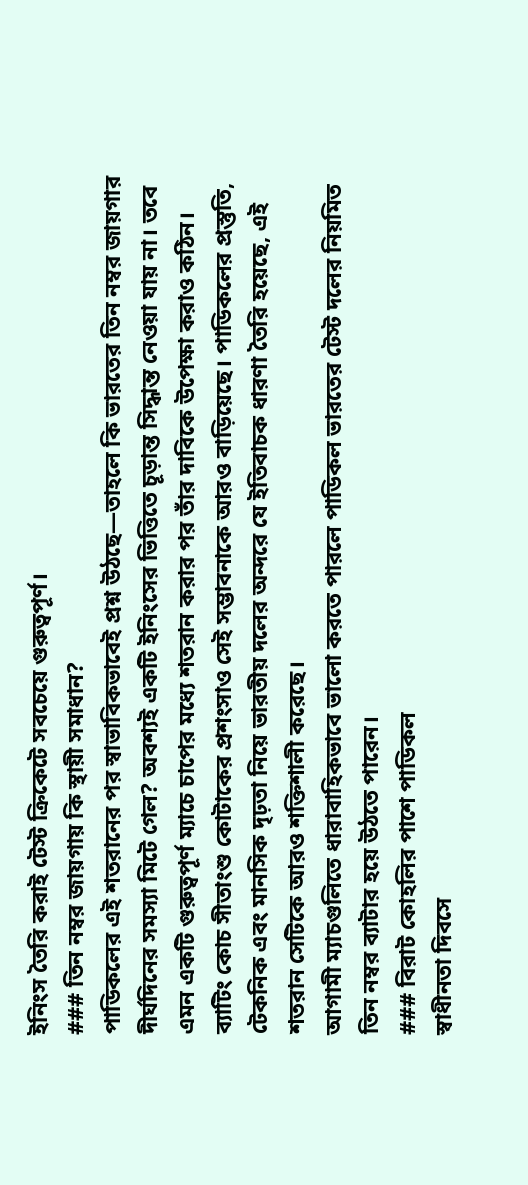ইনিংস তৈরি করাই টেস্ট ক্রিকেটে সবচেয়ে গুরুত্বপূর্ণ।
### তিন নম্বর জায়গায় কি স্থায়ী সমাধান?
পাডিকলের এই শতরানের পর স্বাভাবিকভাবেই প্রশ্ন উঠছে—তাহলে কি ভারতের তিন নম্বর জায়গার দীর্ঘদিনের সমস্যা মিটে গেল? অবশ্যই একটি ইনিংসের ভিত্তিতে চূড়ান্ত সিদ্ধান্ত নেওয়া যায় না। তবে এমন একটি গুরুত্বপূর্ণ ম্যাচে চাপের মধ্যে শতরান করার পর তাঁর দাবিকে উপেক্ষা করাও কঠিন।
ব্যাটিং কোচ সীতাংশু কোটাকের প্রশংসাও সেই সম্ভাবনাকে আরও বাড়িয়েছে। পাডিকলের প্রস্তুতি, টেকনিক এবং মানসিক দৃঢ়তা নিয়ে ভারতীয় দলের অন্দরে যে ইতিবাচক ধারণা তৈরি হয়েছে, এই শতরান সেটিকে আরও শক্তিশালী করেছে।
আগামী ম্যাচগুলিতে ধারাবাহিকভাবে ভালো করতে পারলে পাডিকল ভারতের টেস্ট দলের নিয়মিত তিন নম্বর ব্যাটার হয়ে উঠতে পারেন।
### বিরাট কোহলির পাশে পাডিকল
স্বাধীনতা দিবসে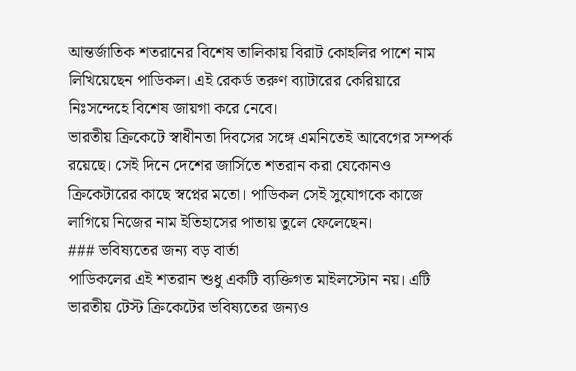আন্তর্জাতিক শতরানের বিশেষ তালিকায় বিরাট কোহলির পাশে নাম লিখিয়েছেন পাডিকল। এই রেকর্ড তরুণ ব্যাটারের কেরিয়ারে নিঃসন্দেহে বিশেষ জায়গা করে নেবে।
ভারতীয় ক্রিকেটে স্বাধীনতা দিবসের সঙ্গে এমনিতেই আবেগের সম্পর্ক রয়েছে। সেই দিনে দেশের জার্সিতে শতরান করা যেকোনও ক্রিকেটারের কাছে স্বপ্নের মতো। পাডিকল সেই সুযোগকে কাজে লাগিয়ে নিজের নাম ইতিহাসের পাতায় তুলে ফেলেছেন।
### ভবিষ্যতের জন্য বড় বার্তা
পাডিকলের এই শতরান শুধু একটি ব্যক্তিগত মাইলস্টোন নয়। এটি ভারতীয় টেস্ট ক্রিকেটের ভবিষ্যতের জন্যও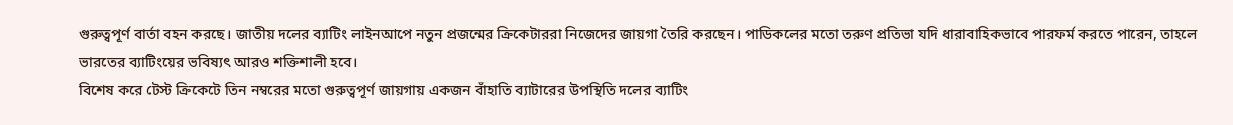গুরুত্বপূর্ণ বার্তা বহন করছে। জাতীয় দলের ব্যাটিং লাইনআপে নতুন প্রজন্মের ক্রিকেটাররা নিজেদের জায়গা তৈরি করছেন। পাডিকলের মতো তরুণ প্রতিভা যদি ধারাবাহিকভাবে পারফর্ম করতে পারেন, তাহলে ভারতের ব্যাটিংয়ের ভবিষ্যৎ আরও শক্তিশালী হবে।
বিশেষ করে টেস্ট ক্রিকেটে তিন নম্বরের মতো গুরুত্বপূর্ণ জায়গায় একজন বাঁহাতি ব্যাটারের উপস্থিতি দলের ব্যাটিং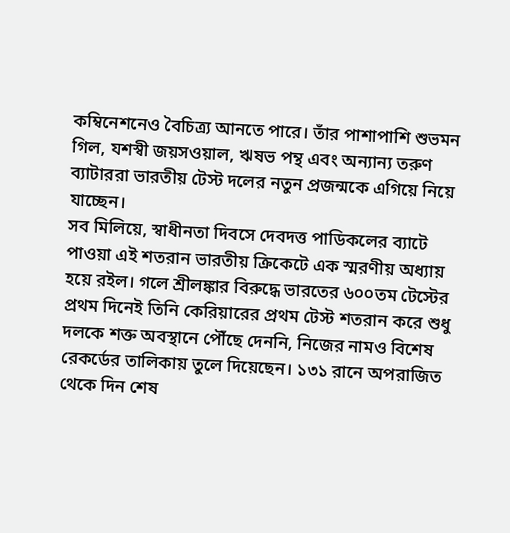কম্বিনেশনেও বৈচিত্র্য আনতে পারে। তাঁর পাশাপাশি শুভমন গিল, যশস্বী জয়সওয়াল, ঋষভ পন্থ এবং অন্যান্য তরুণ ব্যাটাররা ভারতীয় টেস্ট দলের নতুন প্রজন্মকে এগিয়ে নিয়ে যাচ্ছেন।
সব মিলিয়ে, স্বাধীনতা দিবসে দেবদত্ত পাডিকলের ব্যাটে পাওয়া এই শতরান ভারতীয় ক্রিকেটে এক স্মরণীয় অধ্যায় হয়ে রইল। গলে শ্রীলঙ্কার বিরুদ্ধে ভারতের ৬০০তম টেস্টের প্রথম দিনেই তিনি কেরিয়ারের প্রথম টেস্ট শতরান করে শুধু দলকে শক্ত অবস্থানে পৌঁছে দেননি, নিজের নামও বিশেষ রেকর্ডের তালিকায় তুলে দিয়েছেন। ১৩১ রানে অপরাজিত থেকে দিন শেষ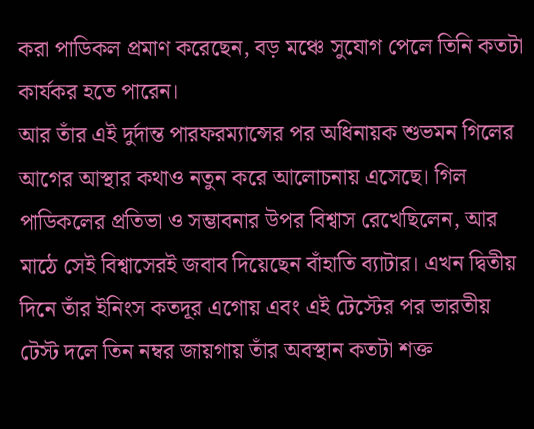করা পাডিকল প্রমাণ করেছেন, বড় মঞ্চে সুযোগ পেলে তিনি কতটা কার্যকর হতে পারেন।
আর তাঁর এই দুর্দান্ত পারফরম্যান্সের পর অধিনায়ক শুভমন গিলের আগের আস্থার কথাও নতুন করে আলোচনায় এসেছে। গিল পাডিকলের প্রতিভা ও সম্ভাবনার উপর বিশ্বাস রেখেছিলেন, আর মাঠে সেই বিশ্বাসেরই জবাব দিয়েছেন বাঁহাতি ব্যাটার। এখন দ্বিতীয় দিনে তাঁর ইনিংস কতদূর এগোয় এবং এই টেস্টের পর ভারতীয় টেস্ট দলে তিন নম্বর জায়গায় তাঁর অবস্থান কতটা শক্ত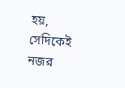হয়, সেদিকেই নজর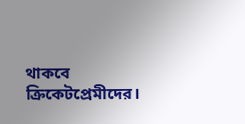থাকবে ক্রিকেটপ্রেমীদের।